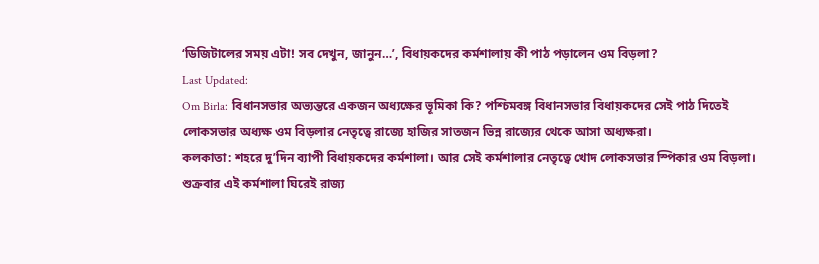‘ডিজিটালের সময় এটা! সব দেখুন, জানুন…’, বিধায়কদের কর্মশালায় কী পাঠ পড়ালেন ওম বিড়লা?
Last Updated:
Om Birla: বিধানসভার অভ্যন্তরে একজন অধ্যক্ষের ভূমিকা কি? পশ্চিমবঙ্গ বিধানসভার বিধায়কদের সেই পাঠ দিতেই লোকসভার অধ্যক্ষ ওম বিড়লার নেতৃত্বে রাজ্যে হাজির সাতজন ভিন্ন রাজ্যের থেকে আসা অধ্যক্ষরা।
কলকাতা: শহরে দু’দিন ব্যাপী বিধায়কদের কর্মশালা। আর সেই কর্মশালার নেতৃত্বে খোদ লোকসভার স্পিকার ওম বিড়লা। শুক্রবার এই কর্মশালা ঘিরেই রাজ্য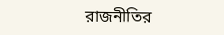রাজনীতির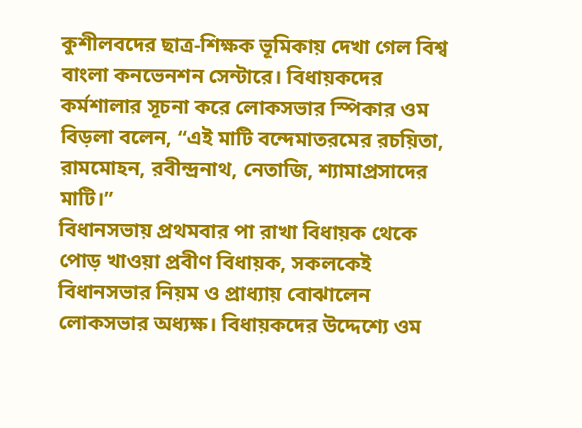কুশীলবদের ছাত্র-শিক্ষক ভূমিকায় দেখা গেল বিশ্ব বাংলা কনভেনশন সেন্টারে। বিধায়কদের কর্মশালার সূচনা করে লোকসভার স্পিকার ওম বিড়লা বলেন, “এই মাটি বন্দেমাতরমের রচয়িতা, রামমোহন, রবীন্দ্রনাথ, নেতাজি, শ্যামাপ্রসাদের মাটি।”
বিধানসভায় প্রথমবার পা রাখা বিধায়ক থেকে পোড় খাওয়া প্রবীণ বিধায়ক, সকলকেই বিধানসভার নিয়ম ও প্রাধ্যায় বোঝালেন লোকসভার অধ্যক্ষ। বিধায়কদের উদ্দেশ্যে ওম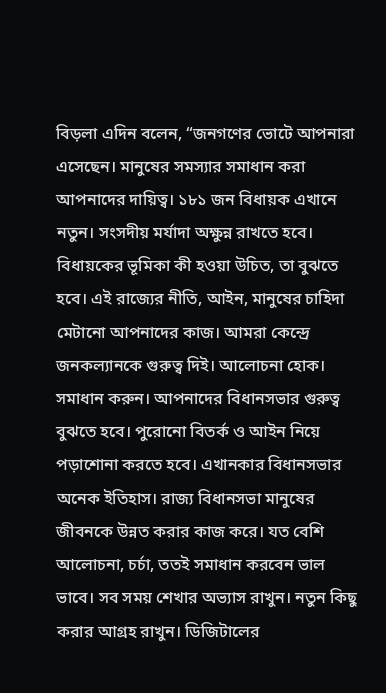বিড়লা এদিন বলেন, “জনগণের ভোটে আপনারা এসেছেন। মানুষের সমস্যার সমাধান করা আপনাদের দায়িত্ব। ১৮১ জন বিধায়ক এখানে নতুন। সংসদীয় মর্যাদা অক্ষুন্ন রাখতে হবে। বিধায়কের ভূমিকা কী হওয়া উচিত, তা বুঝতে হবে। এই রাজ্যের নীতি, আইন, মানুষের চাহিদা মেটানো আপনাদের কাজ। আমরা কেন্দ্রে জনকল্যানকে গুরুত্ব দিই। আলোচনা হোক। সমাধান করুন। আপনাদের বিধানসভার গুরুত্ব বুঝতে হবে। পুরোনো বিতর্ক ও আইন নিয়ে পড়াশোনা করতে হবে। এখানকার বিধানসভার অনেক ইতিহাস। রাজ্য বিধানসভা মানুষের জীবনকে উন্নত করার কাজ করে। যত বেশি আলোচনা, চর্চা, ততই সমাধান করবেন ভাল ভাবে। সব সময় শেখার অভ্যাস রাখুন। নতুন কিছু করার আগ্রহ রাখুন। ডিজিটালের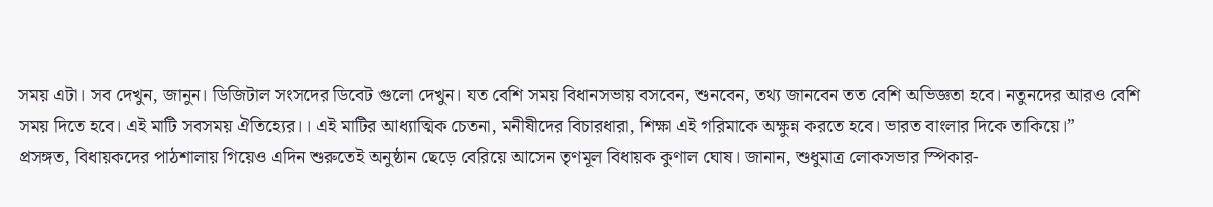সময় এটা। সব দেখুন, জানুন। ডিজিটাল সংসদের ডিবেট গুলো দেখুন। যত বেশি সময় বিধানসভায় বসবেন, শুনবেন, তথ্য জানবেন তত বেশি অভিজ্ঞতা হবে। নতুনদের আরও বেশি সময় দিতে হবে। এই মাটি সবসময় ঐতিহ্যের।। এই মাটির আধ্যাত্মিক চেতনা, মনীষীদের বিচারধারা, শিক্ষা এই গরিমাকে অক্ষুন্ন করতে হবে। ভারত বাংলার দিকে তাকিয়ে।”
প্রসঙ্গত, বিধায়কদের পাঠশালায় গিয়েও এদিন শুরুতেই অনুষ্ঠান ছেড়ে বেরিয়ে আসেন তৃণমূল বিধায়ক কুণাল ঘোষ। জানান, শুধুমাত্র লোকসভার স্পিকার-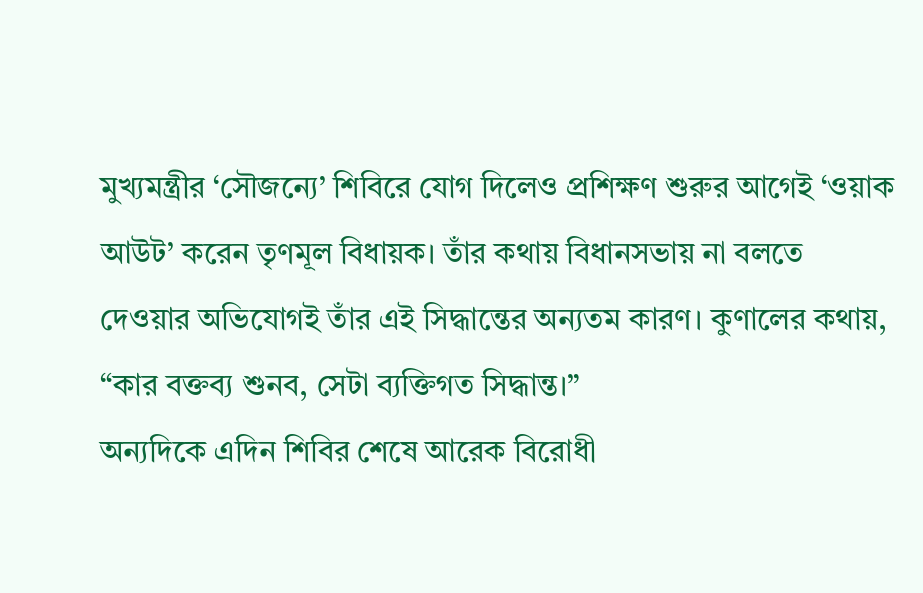মুখ্যমন্ত্রীর ‘সৌজন্যে’ শিবিরে যোগ দিলেও প্রশিক্ষণ শুরুর আগেই ‘ওয়াক আউট’ করেন তৃণমূল বিধায়ক। তাঁর কথায় বিধানসভায় না বলতে দেওয়ার অভিযোগই তাঁর এই সিদ্ধান্তের অন্যতম কারণ। কুণালের কথায়, “কার বক্তব্য শুনব, সেটা ব্যক্তিগত সিদ্ধান্ত।”
অন্যদিকে এদিন শিবির শেষে আরেক বিরোধী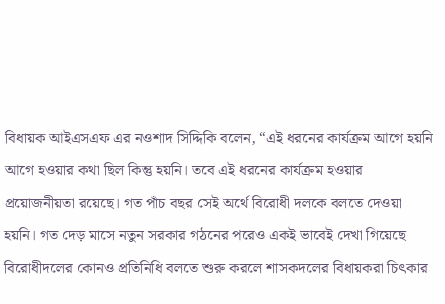বিধায়ক আইএসএফ এর নওশাদ সিদ্দিকি বলেন, “এই ধরনের কার্যক্রম আগে হয়নি আগে হওয়ার কথা ছিল কিন্তু হয়নি। তবে এই ধরনের কার্যক্রম হওয়ার প্রয়োজনীয়তা রয়েছে। গত পাঁচ বছর সেই অর্থে বিরোধী দলকে বলতে দেওয়া হয়নি। গত দেড় মাসে নতুন সরকার গঠনের পরেও একই ভাবেই দেখা গিয়েছে বিরোধীদলের কোনও প্রতিনিধি বলতে শুরু করলে শাসকদলের বিধায়করা চিৎকার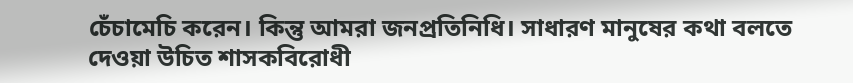চেঁচামেচি করেন। কিন্তু আমরা জনপ্রতিনিধি। সাধারণ মানুষের কথা বলতে দেওয়া উচিত শাসকবিরোধী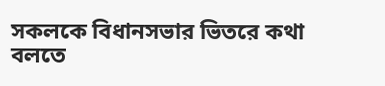সকলকে বিধানসভার ভিতরে কথা বলতে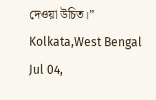দেওয়া উচিত।”
Kolkata,West Bengal
Jul 04,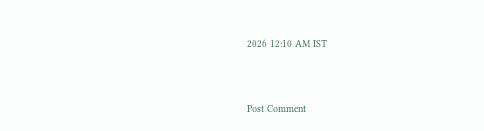2026 12:10 AM IST




Post Comment